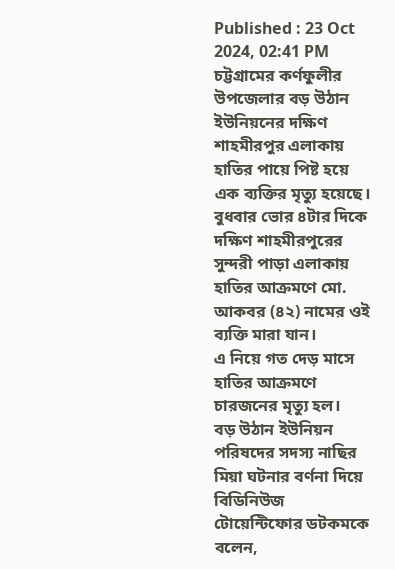Published : 23 Oct 2024, 02:41 PM
চট্টগ্রামের কর্ণফুলীর উপজেলার বড় উঠান ইউনিয়নের দক্ষিণ শাহমীরপুর এলাকায় হাতির পায়ে পিষ্ট হয়ে এক ব্যক্তির মৃত্যু হয়েছে।
বুধবার ভোর ৪টার দিকে দক্ষিণ শাহমীরপুরের সুন্দরী পাড়া এলাকায় হাতির আক্রমণে মো. আকবর (৪২) নামের ওই ব্যক্তি মারা যান।
এ নিয়ে গত দেড় মাসে হাতির আক্রমণে চারজনের মৃত্যু হল।
বড় উঠান ইউনিয়ন পরিষদের সদস্য নাছির মিয়া ঘটনার বর্ণনা দিয়ে বিডিনিউজ টোয়েন্টিফোর ডটকমকে বলেন,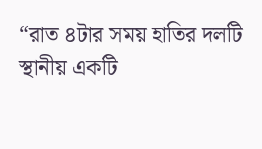“রাত ৪টার সময় হাতির দলটি স্থানীয় একটি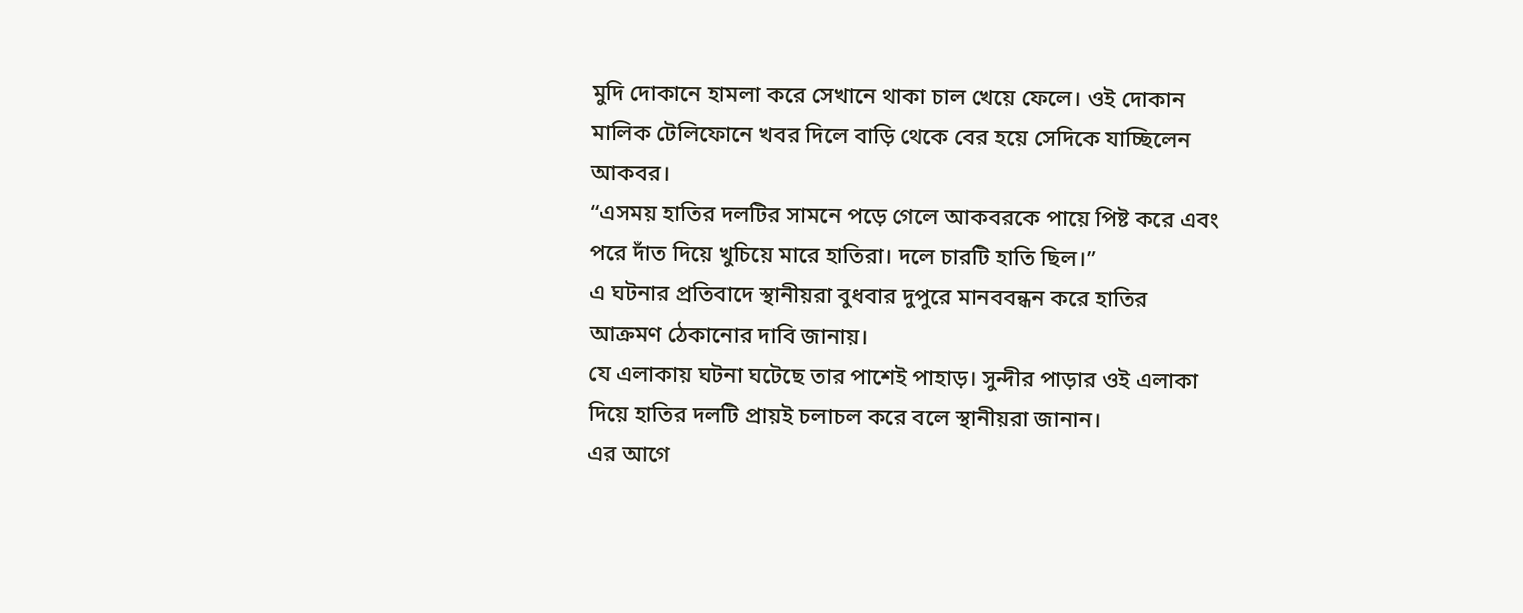মুদি দোকানে হামলা করে সেখানে থাকা চাল খেয়ে ফেলে। ওই দোকান মালিক টেলিফোনে খবর দিলে বাড়ি থেকে বের হয়ে সেদিকে যাচ্ছিলেন আকবর।
“এসময় হাতির দলটির সামনে পড়ে গেলে আকবরকে পায়ে পিষ্ট করে এবং পরে দাঁত দিয়ে খুচিয়ে মারে হাতিরা। দলে চারটি হাতি ছিল।”
এ ঘটনার প্রতিবাদে স্থানীয়রা বুধবার দুপুরে মানববন্ধন করে হাতির আক্রমণ ঠেকানোর দাবি জানায়।
যে এলাকায় ঘটনা ঘটেছে তার পাশেই পাহাড়। সুন্দীর পাড়ার ওই এলাকা দিয়ে হাতির দলটি প্রায়ই চলাচল করে বলে স্থানীয়রা জানান।
এর আগে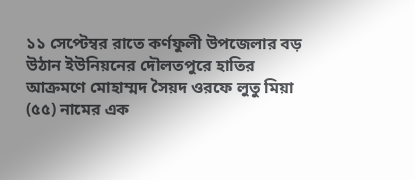১১ সেপ্টেম্বর রাতে কর্ণফুলী উপজেলার বড় উঠান ইউনিয়নের দৌলতপুরে হাতির আক্রমণে মোহাম্মদ সৈয়দ ওরফে লুতু মিয়া (৫৫) নামের এক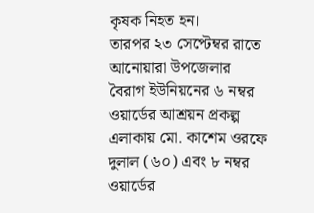কৃষক নিহত হন।
তারপর ২৩ সেপ্টেম্বর রাতে আনোয়ারা উপজেলার বৈরাগ ইউনিয়নের ৬ নম্বর ওয়ার্ডের আশ্রয়ন প্রকল্প এলাকায় মো. কাশেম ওরফে দুলাল (৬০) এবং ৮ নম্বর ওয়ার্ডের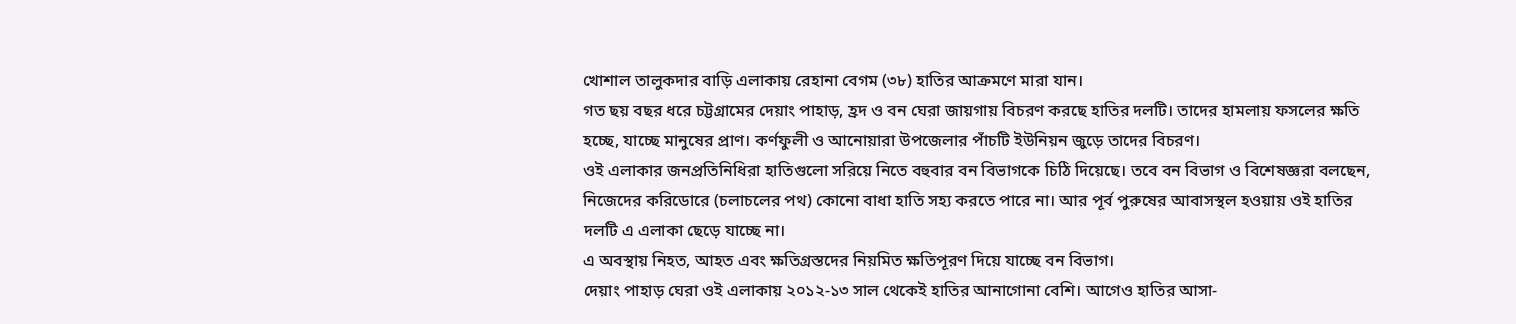খোশাল তালুকদার বাড়ি এলাকায় রেহানা বেগম (৩৮) হাতির আক্রমণে মারা যান।
গত ছয় বছর ধরে চট্টগ্রামের দেয়াং পাহাড়, হ্রদ ও বন ঘেরা জায়গায় বিচরণ করছে হাতির দলটি। তাদের হামলায় ফসলের ক্ষতি হচ্ছে, যাচ্ছে মানুষের প্রাণ। কর্ণফুলী ও আনোয়ারা উপজেলার পাঁচটি ইউনিয়ন জুড়ে তাদের বিচরণ।
ওই এলাকার জনপ্রতিনিধিরা হাতিগুলো সরিয়ে নিতে বহুবার বন বিভাগকে চিঠি দিয়েছে। তবে বন বিভাগ ও বিশেষজ্ঞরা বলছেন, নিজেদের করিডোরে (চলাচলের পথ) কোনো বাধা হাতি সহ্য করতে পারে না। আর পূর্ব পুরুষের আবাসস্থল হওয়ায় ওই হাতির দলটি এ এলাকা ছেড়ে যাচ্ছে না।
এ অবস্থায় নিহত, আহত এবং ক্ষতিগ্রস্তদের নিয়মিত ক্ষতিপূরণ দিয়ে যাচ্ছে বন বিভাগ।
দেয়াং পাহাড় ঘেরা ওই এলাকায় ২০১২-১৩ সাল থেকেই হাতির আনাগোনা বেশি। আগেও হাতির আসা-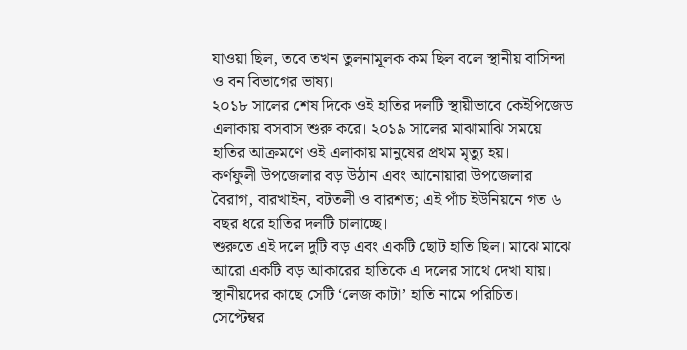যাওয়া ছিল, তবে তখন তুলনামূলক কম ছিল বলে স্থানীয় বাসিন্দা ও বন বিভাগের ভাষ্য।
২০১৮ সালের শেষ দিকে ওই হাতির দলটি স্থায়ীভাবে কেইপিজেড এলাকায় বসবাস শুরু করে। ২০১৯ সালের মাঝামাঝি সময়ে হাতির আক্রমণে ওই এলাকায় মানুষের প্রথম মৃত্যু হয়।
কর্ণফুলী উপজেলার বড় উঠান এবং আনোয়ারা উপজেলার বৈরাগ, বারখাইন, বটতলী ও বারশত; এই পাঁচ ইউনিয়নে গত ৬ বছর ধরে হাতির দলটি চালাচ্ছে।
শুরুতে এই দলে দুটি বড় এবং একটি ছোট হাতি ছিল। মাঝে মাঝে আরো একটি বড় আকারের হাতিকে এ দলের সাথে দেখা যায়। স্থানীয়দের কাছে সেটি ‘লেজ কাটা’ হাতি নামে পরিচিত।
সেপ্টেম্বর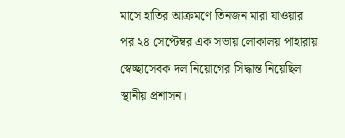মাসে হাতির আক্রমণে তিনজন মারা যাওয়ার পর ২৪ সেপ্টেম্বর এক সভায় লোকালয় পাহারায় স্বেচ্ছাসেবক দল নিয়োগের সিদ্ধান্ত নিয়েছিল স্থানীয় প্রশাসন।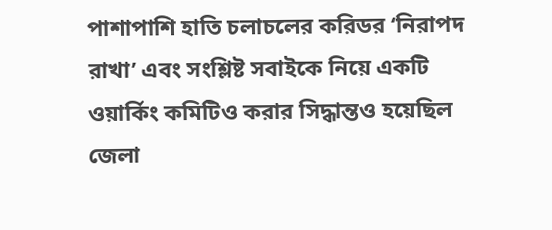পাশাপাশি হাতি চলাচলের করিডর ‘নিরাপদ রাখা’ এবং সংশ্লিষ্ট সবাইকে নিয়ে একটি ওয়ার্কিং কমিটিও করার সিদ্ধান্তও হয়েছিল জেলা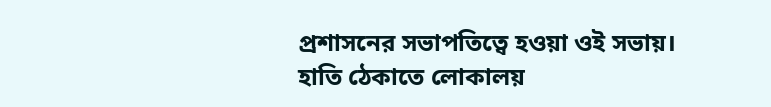প্রশাসনের সভাপতিত্বে হওয়া ওই সভায়।
হাতি ঠেকাতে লোকালয়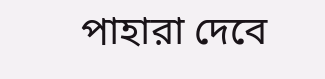পাহারা দেবে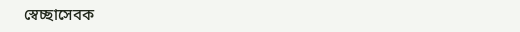স্বেচ্ছাসেবক